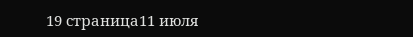19 страница11 июля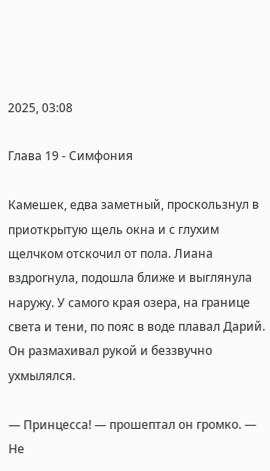2025, 03:08

Глава 19 - Симфония

Камешек, едва заметный, проскользнул в приоткрытую щель окна и с глухим щелчком отскочил от пола. Лиана вздрогнула, подошла ближе и выглянула наружу. У самого края озера, на границе света и тени, по пояс в воде плавал Дарий. Он размахивал рукой и беззвучно ухмылялся.

— Принцесса! — прошептал он громко. — Не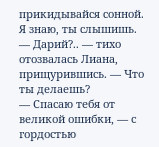прикидывайся сонной. Я знаю, ты слышишь.
— Дарий?.. — тихо отозвалась Лиана, прищурившись. — Что ты делаешь?
— Спасаю тебя от великой ошибки, — с гордостью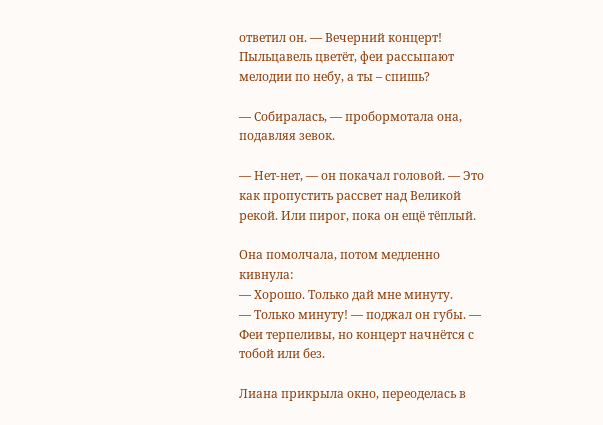ответил он. — Вечерний концерт! Пыльцавель цветёт, феи рассыпают мелодии по небу, а ты – спишь?

— Собиралась, — пробормотала она, подавляя зевок.

— Нет-нет, — он покачал головой. — Это как пропустить рассвет над Великой рекой. Или пирог, пока он ещё тёплый.

Она помолчала, потом медленно кивнула:
— Хорошо. Только дай мне минуту.
— Только минуту! — поджал он губы. — Феи терпеливы, но концерт начнётся с тобой или без.

Лиана прикрыла окно, переоделась в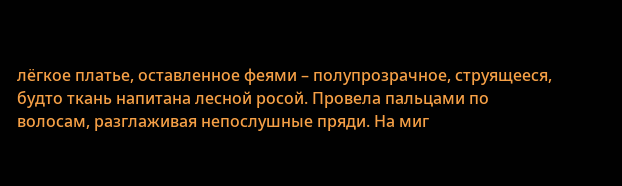лёгкое платье, оставленное феями – полупрозрачное, струящееся, будто ткань напитана лесной росой. Провела пальцами по волосам, разглаживая непослушные пряди. На миг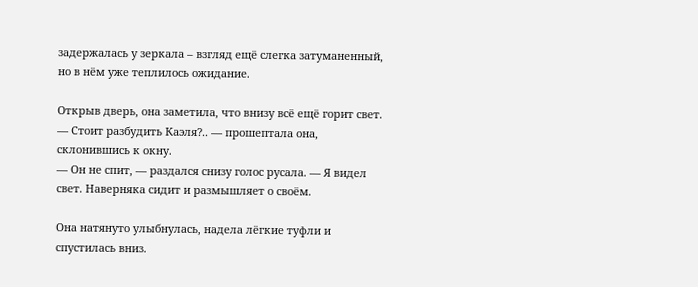задержалась у зеркала – взгляд ещё слегка затуманенный, но в нём уже теплилось ожидание.

Открыв дверь, она заметила, что внизу всё ещё горит свет.
— Стоит разбудить Каэля?.. — прошептала она, склонившись к окну.
— Он не спит, — раздался снизу голос русала. — Я видел свет. Наверняка сидит и размышляет о своём.

Она натянуто улыбнулась, надела лёгкие туфли и спустилась вниз.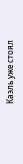Каэль уже стоял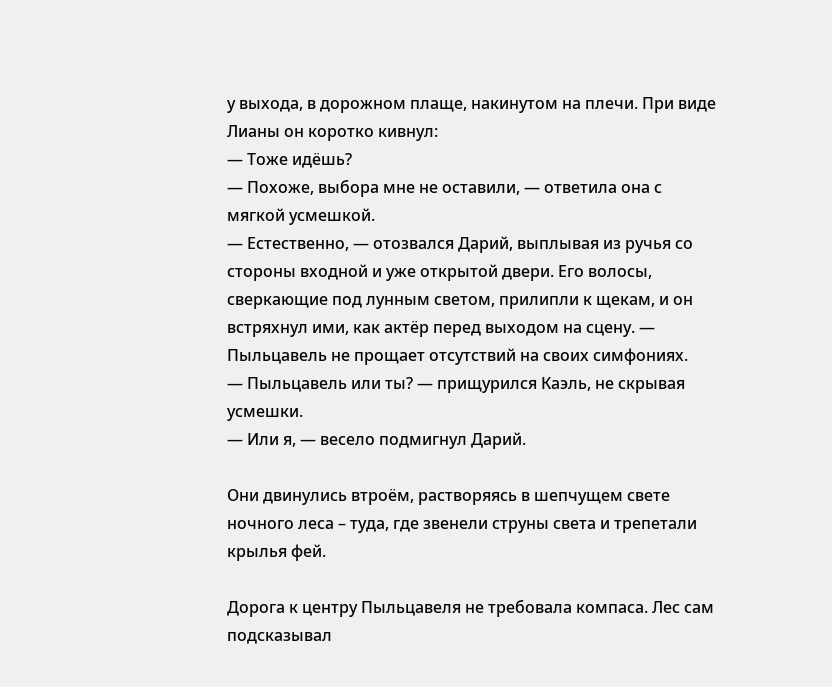у выхода, в дорожном плаще, накинутом на плечи. При виде Лианы он коротко кивнул:
— Тоже идёшь?
— Похоже, выбора мне не оставили, — ответила она с мягкой усмешкой.
— Естественно, — отозвался Дарий, выплывая из ручья со стороны входной и уже открытой двери. Его волосы, сверкающие под лунным светом, прилипли к щекам, и он встряхнул ими, как актёр перед выходом на сцену. — Пыльцавель не прощает отсутствий на своих симфониях.
— Пыльцавель или ты? — прищурился Каэль, не скрывая усмешки.
— Или я, — весело подмигнул Дарий.

Они двинулись втроём, растворяясь в шепчущем свете ночного леса – туда, где звенели струны света и трепетали крылья фей.

Дорога к центру Пыльцавеля не требовала компаса. Лес сам подсказывал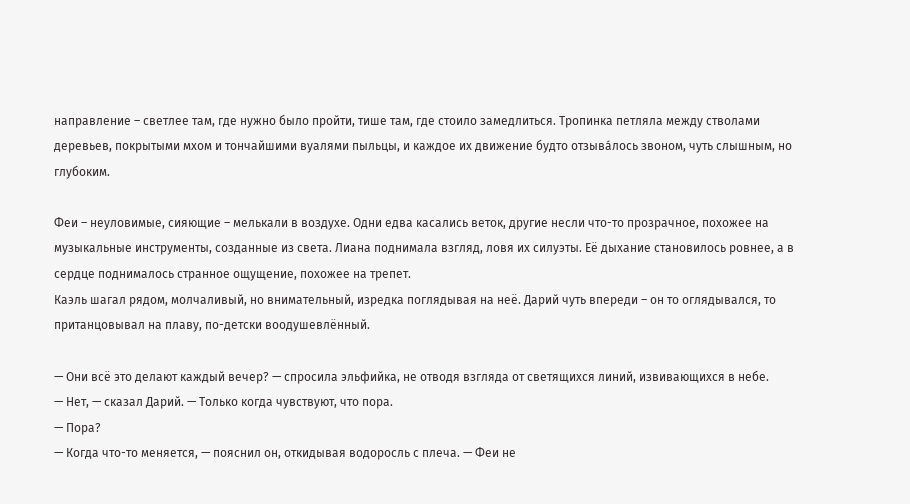направление – светлее там, где нужно было пройти, тише там, где стоило замедлиться. Тропинка петляла между стволами деревьев, покрытыми мхом и тончайшими вуалями пыльцы, и каждое их движение будто отзыва́лось звоном, чуть слышным, но глубоким.

Феи – неуловимые, сияющие – мелькали в воздухе. Одни едва касались веток, другие несли что-то прозрачное, похожее на музыкальные инструменты, созданные из света. Лиана поднимала взгляд, ловя их силуэты. Её дыхание становилось ровнее, а в сердце поднималось странное ощущение, похожее на трепет.
Каэль шагал рядом, молчаливый, но внимательный, изредка поглядывая на неё. Дарий чуть впереди – он то оглядывался, то пританцовывал на плаву, по-детски воодушевлённый.

— Они всё это делают каждый вечер? — спросила эльфийка, не отводя взгляда от светящихся линий, извивающихся в небе.
— Нет, — сказал Дарий. — Только когда чувствуют, что пора.
— Пора?
— Когда что-то меняется, — пояснил он, откидывая водоросль с плеча. — Феи не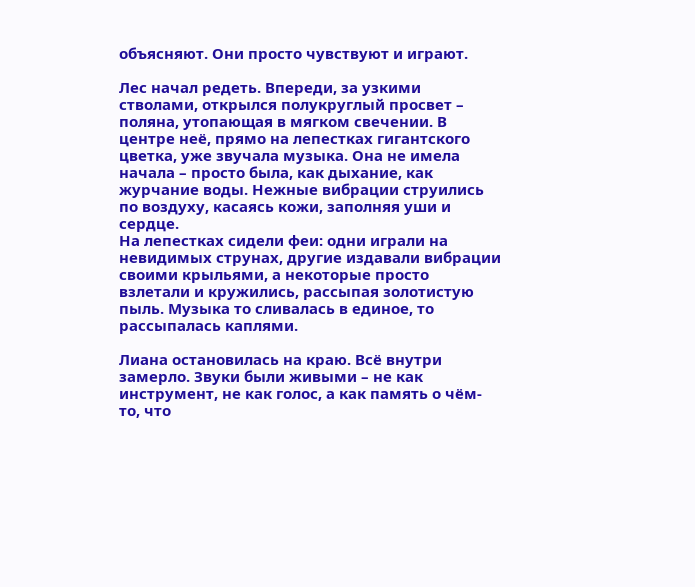объясняют. Они просто чувствуют и играют.

Лес начал редеть. Впереди, за узкими стволами, открылся полукруглый просвет – поляна, утопающая в мягком свечении. В центре неё, прямо на лепестках гигантского цветка, уже звучала музыка. Она не имела начала – просто была, как дыхание, как журчание воды. Нежные вибрации струились по воздуху, касаясь кожи, заполняя уши и сердце.
На лепестках сидели феи: одни играли на невидимых струнах, другие издавали вибрации своими крыльями, а некоторые просто взлетали и кружились, рассыпая золотистую пыль. Музыка то сливалась в единое, то рассыпалась каплями.

Лиана остановилась на краю. Всё внутри замерло. Звуки были живыми – не как инструмент, не как голос, а как память о чём-то, что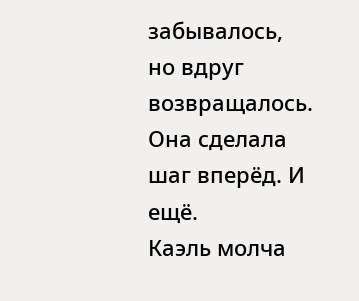забывалось, но вдруг возвращалось. Она сделала шаг вперёд. И ещё.
Каэль молча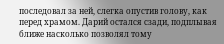последовал за ней, слегка опустив голову, как перед храмом. Дарий остался сзади, подплывая ближе насколько позволял тому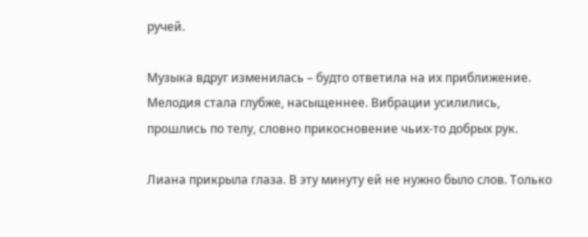ручей.

Музыка вдруг изменилась – будто ответила на их приближение. Мелодия стала глубже, насыщеннее. Вибрации усилились, прошлись по телу, словно прикосновение чьих-то добрых рук.

Лиана прикрыла глаза. В эту минуту ей не нужно было слов. Только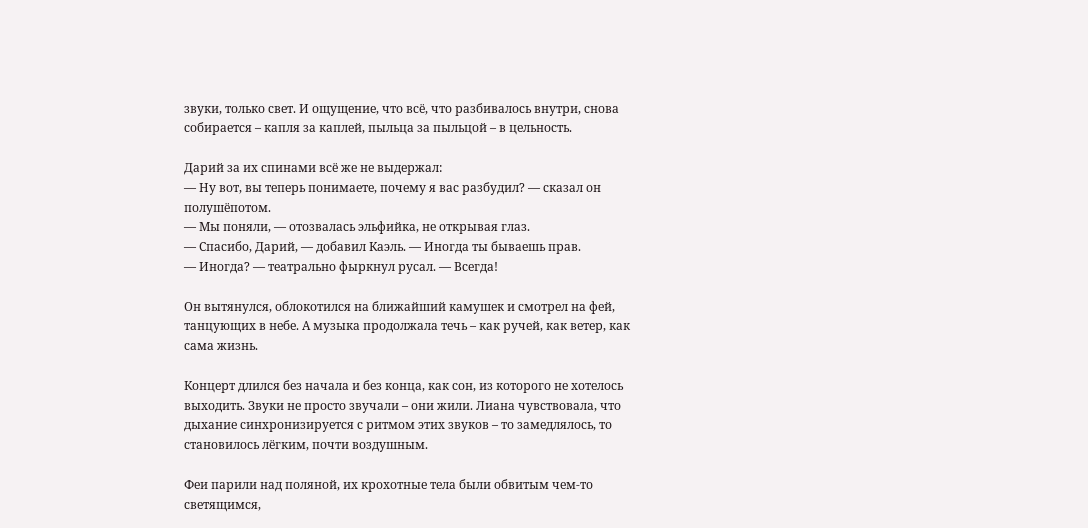звуки, только свет. И ощущение, что всё, что разбивалось внутри, снова собирается – капля за каплей, пыльца за пыльцой – в цельность.

Дарий за их спинами всё же не выдержал:
— Ну вот, вы теперь понимаете, почему я вас разбудил? — сказал он полушёпотом.
— Мы поняли, — отозвалась эльфийка, не открывая глаз.
— Спасибо, Дарий, — добавил Каэль. — Иногда ты бываешь прав.
— Иногда? — театрально фыркнул русал. — Всегда!

Он вытянулся, облокотился на ближайший камушек и смотрел на фей, танцующих в небе. А музыка продолжала течь – как ручей, как ветер, как сама жизнь.

Концерт длился без начала и без конца, как сон, из которого не хотелось выходить. Звуки не просто звучали – они жили. Лиана чувствовала, что дыхание синхронизируется с ритмом этих звуков – то замедлялось, то становилось лёгким, почти воздушным.

Феи парили над поляной, их крохотные тела были обвитым чем-то светящимся,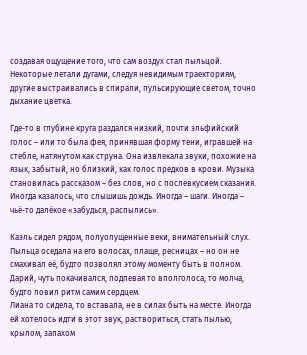создавая ощущение того, что сам воздух стал пыльцой. Некоторые летали дугами, следуя невидимым траекториям, другие выстраивались в спирали, пульсирующие светом, точно дыхание цветка.

Где-то в глубине круга раздался низкий, почти эльфийский голос – или то была фея, принявшая форму тени, игравшей на стебле, натянутом как струна. Она извлекала звуки, похожие на язык, забытый, но близкий, как голос предков в крови. Музыка становилась рассказом – без слов, но с послевкусием сказания. Иногда казалось, что слышишь дождь. Иногда – шаги. Иногда – чьё-то далёкое «забудься, распылись».

Каэль сидел рядом, полуопущенные веки, внимательный слух. Пыльца оседала на его волосах, плаще, ресницах – но он не смахивал её, будто позволял этому моменту быть в полном.
Дарий, чуть покачивался, подпевая то вполголоса, то молча, будто ловил ритм самим сердцем.
Лиана то сидела, то вставала, не в силах быть на месте. Иногда ей хотелось идти в этот звук, раствориться, стать пылью, крылом, запахом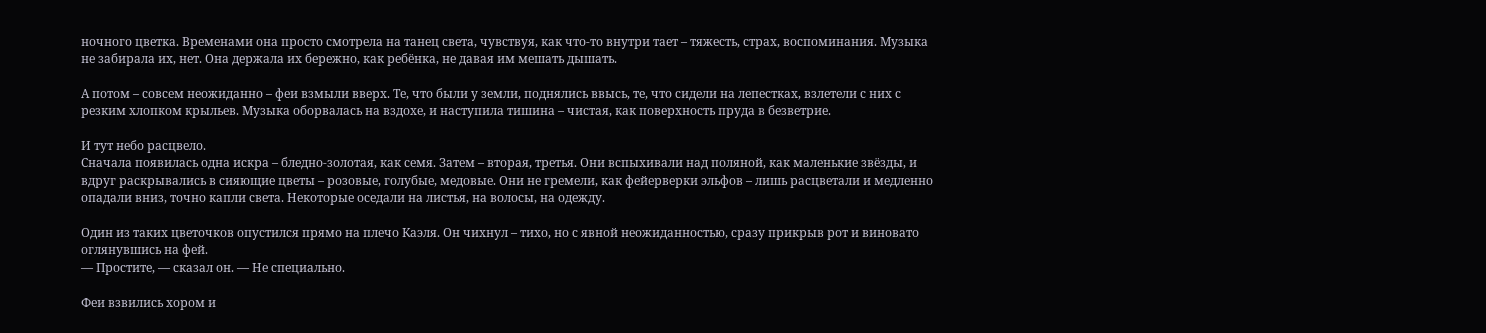ночного цветка. Временами она просто смотрела на танец света, чувствуя, как что-то внутри тает – тяжесть, страх, воспоминания. Музыка не забирала их, нет. Она держала их бережно, как ребёнка, не давая им мешать дышать.

А потом – совсем неожиданно – феи взмыли вверх. Те, что были у земли, поднялись ввысь, те, что сидели на лепестках, взлетели с них с резким хлопком крыльев. Музыка оборвалась на вздохе, и наступила тишина – чистая, как поверхность пруда в безветрие.

И тут небо расцвело.
Сначала появилась одна искра – бледно-золотая, как семя. Затем – вторая, третья. Они вспыхивали над поляной, как маленькие звёзды, и вдруг раскрывались в сияющие цветы – розовые, голубые, медовые. Они не гремели, как фейерверки эльфов – лишь расцветали и медленно опадали вниз, точно капли света. Некоторые оседали на листья, на волосы, на одежду.

Один из таких цветочков опустился прямо на плечо Каэля. Он чихнул – тихо, но с явной неожиданностью, сразу прикрыв рот и виновато оглянувшись на фей.
— Простите, — сказал он. — Не специально.

Феи взвились хором и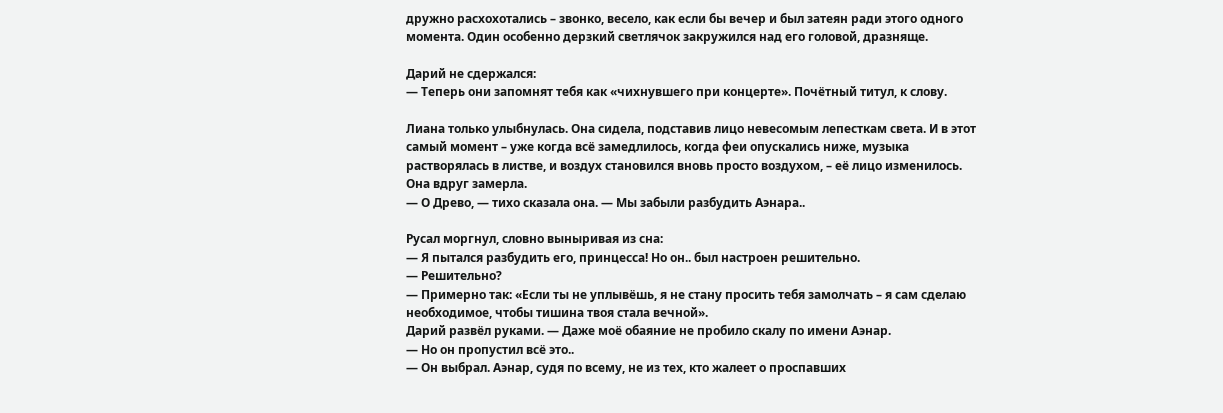дружно расхохотались – звонко, весело, как если бы вечер и был затеян ради этого одного момента. Один особенно дерзкий светлячок закружился над его головой, дразняще.

Дарий не сдержался:
— Теперь они запомнят тебя как «чихнувшего при концерте». Почётный титул, к слову.

Лиана только улыбнулась. Она сидела, подставив лицо невесомым лепесткам света. И в этот самый момент – уже когда всё замедлилось, когда феи опускались ниже, музыка растворялась в листве, и воздух становился вновь просто воздухом, – её лицо изменилось. Она вдруг замерла.
— О Древо, — тихо сказала она. — Мы забыли разбудить Аэнара..

Русал моргнул, словно выныривая из сна:
— Я пытался разбудить его, принцесса! Но он.. был настроен решительно.
— Решительно?
— Примерно так: «Если ты не уплывёшь, я не стану просить тебя замолчать – я сам сделаю необходимое, чтобы тишина твоя стала вечной».
Дарий развёл руками. — Даже моё обаяние не пробило скалу по имени Аэнар.
— Но он пропустил всё это..
— Он выбрал. Аэнар, судя по всему, не из тех, кто жалеет о проспавших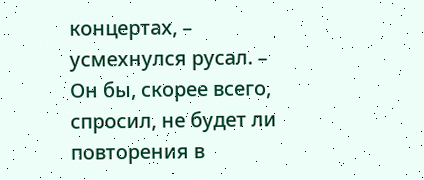концертах, – усмехнулся русал. – Он бы, скорее всего, спросил, не будет ли повторения в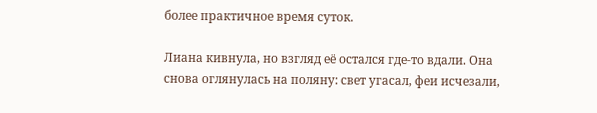более практичное время суток.

Лиана кивнула, но взгляд её остался где-то вдали. Она снова оглянулась на поляну: свет угасал, феи исчезали,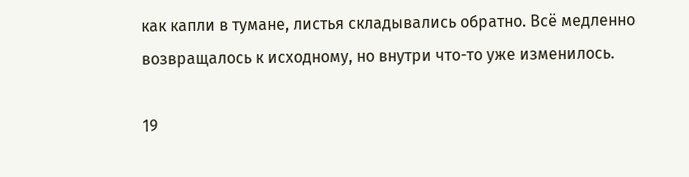как капли в тумане, листья складывались обратно. Всё медленно возвращалось к исходному, но внутри что-то уже изменилось.

19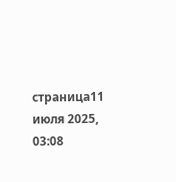страница11 июля 2025, 03:08